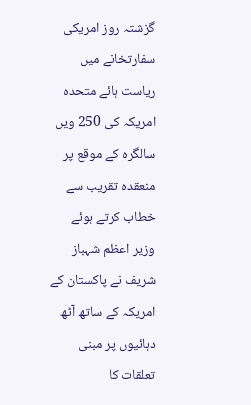گزشتہ روز امریکی سفارتخانے میں ریاست ہائے متحدہ امریکہ کی 250 ویں سالگرہ کے موقع پر منعقدہ تقریب سے خطاب کرتے ہوئے وزیر اعظم شہباز شریف نے پاکستان کے امریکہ کے ساتھ آٹھ دہائیوں پر مبنی تعلقات کا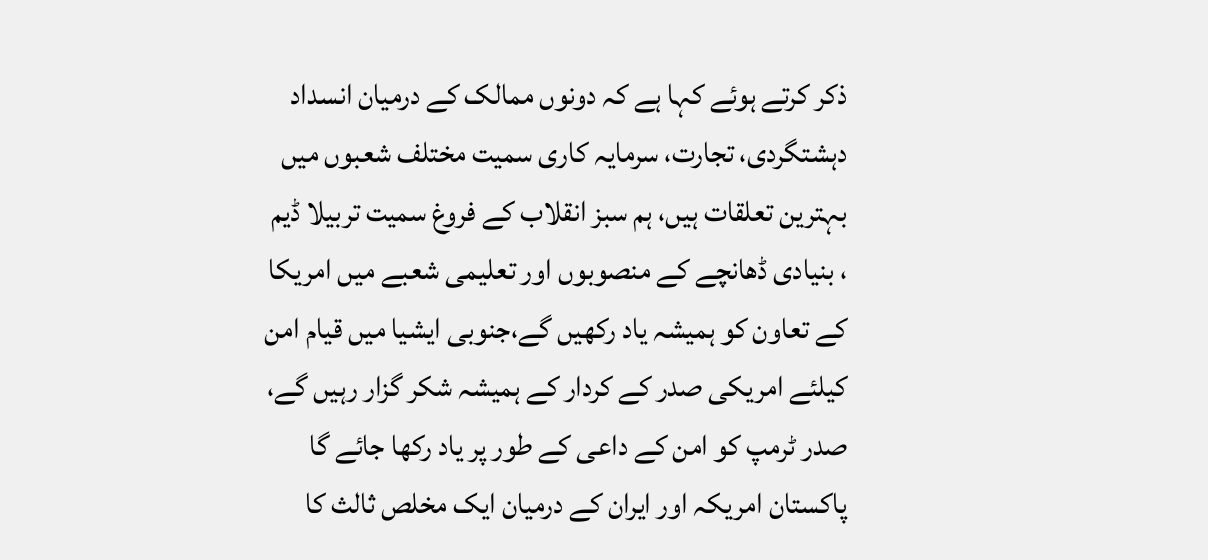ذکر کرتے ہوئے کہا ہے کہ دونوں ممالک کے درمیان انسداد دہشتگردی، تجارت، سرمایہ کاری سمیت مختلف شعبوں میں بہترین تعلقات ہیں، ہم سبز انقلاب کے فروغ سمیت تربیلا ڈیم ، بنیادی ڈھانچے کے منصوبوں اور تعلیمی شعبے میں امریکا کے تعاون کو ہمیشہ یاد رکھیں گے،جنوبی ایشیا میں قیام امن کیلئے امریکی صدر کے کردار کے ہمیشہ شکر گزار رہیں گے، صدر ٹرمپ کو امن کے داعی کے طور پر یاد رکھا جائے گا پاکستان امریکہ اور ایران کے درمیان ایک مخلص ثالث کا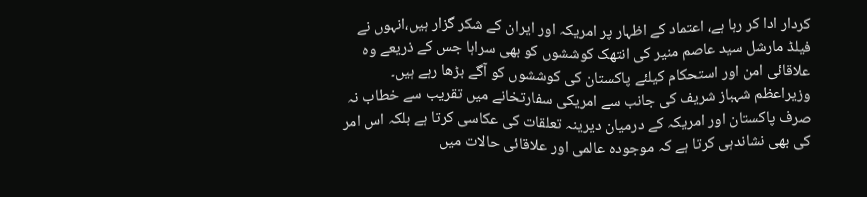کردار ادا کر رہا ہے، اعتماد کے اظہار پر امریکہ اور ایران کے شکر گزار ہیں،انہوں نے فیلڈ مارشل سید عاصم منیر کی انتھک کوششوں کو بھی سراہا جس کے ذریعے وہ علاقائی امن اور استحکام کیلئے پاکستان کی کوششوں کو آگے بڑھا رہے ہیں۔ وزیراعظم شہباز شریف کی جانب سے امریکی سفارتخانے میں تقریب سے خطاب نہ صرف پاکستان اور امریکہ کے درمیان دیرینہ تعلقات کی عکاسی کرتا ہے بلکہ اس امر کی بھی نشاندہی کرتا ہے کہ موجودہ عالمی اور علاقائی حالات میں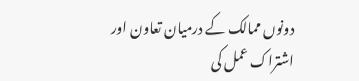دونوں ممالک کے درمیان تعاون اور اشتراک عمل کی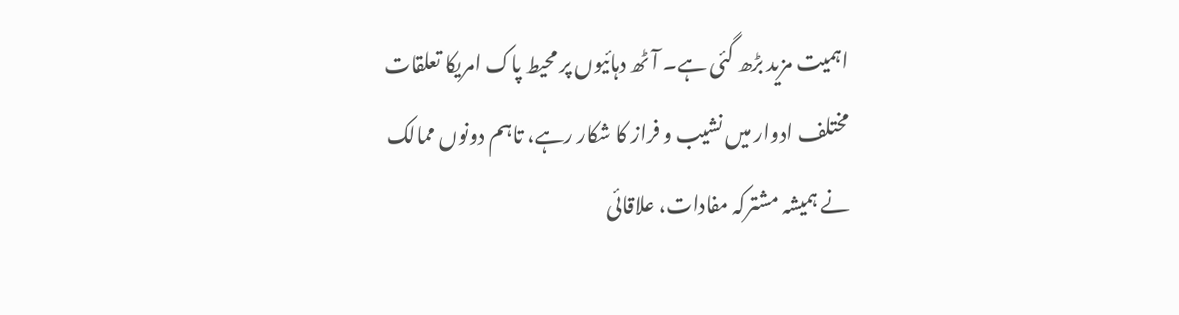اہمیت مزید بڑھ گئی ہے۔ آٹھ دہائیوں پر محیط پاک امریکا تعلقات مختلف ادوار میں نشیب و فراز کا شکار رہے، تاہم دونوں ممالک نے ہمیشہ مشترکہ مفادات، علاقائی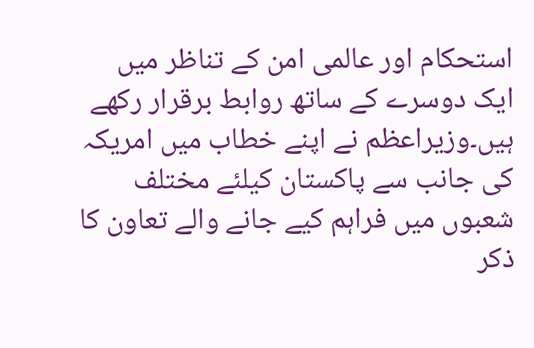استحکام اور عالمی امن کے تناظر میں ایک دوسرے کے ساتھ روابط برقرار رکھے ہیں۔وزیراعظم نے اپنے خطاب میں امریکہ کی جانب سے پاکستان کیلئے مختلف شعبوں میں فراہم کیے جانے والے تعاون کا ذکر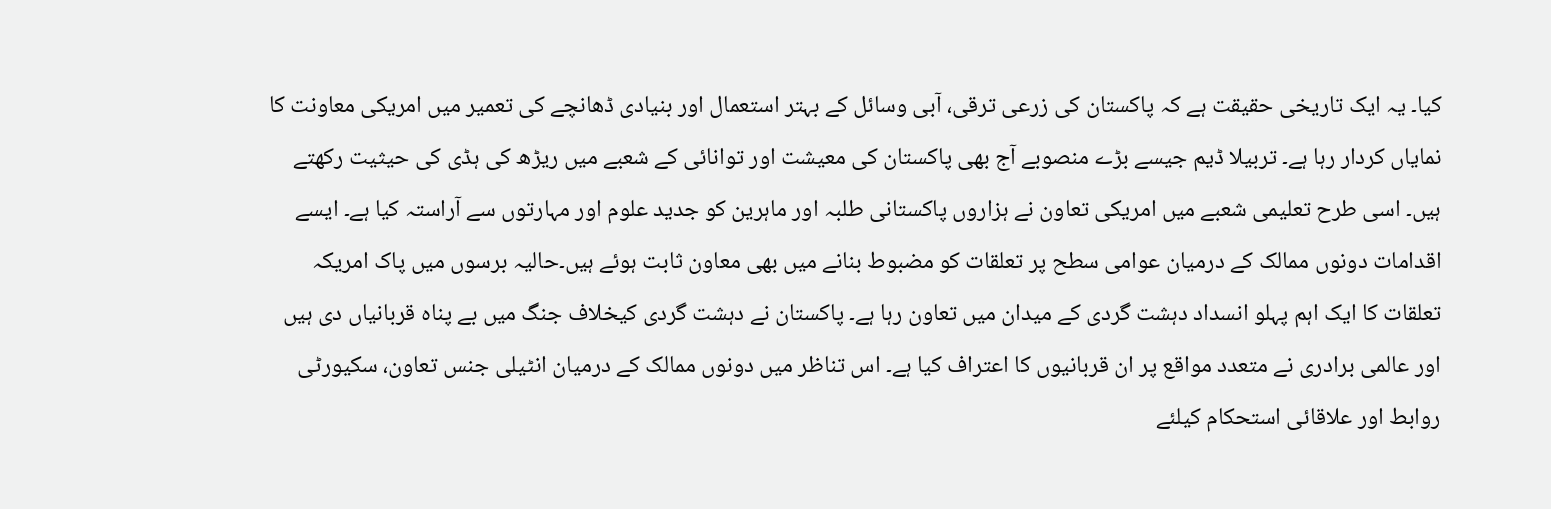کیا۔ یہ ایک تاریخی حقیقت ہے کہ پاکستان کی زرعی ترقی، آبی وسائل کے بہتر استعمال اور بنیادی ڈھانچے کی تعمیر میں امریکی معاونت کا نمایاں کردار رہا ہے۔ تربیلا ڈیم جیسے بڑے منصوبے آج بھی پاکستان کی معیشت اور توانائی کے شعبے میں ریڑھ کی ہڈی کی حیثیت رکھتے ہیں۔ اسی طرح تعلیمی شعبے میں امریکی تعاون نے ہزاروں پاکستانی طلبہ اور ماہرین کو جدید علوم اور مہارتوں سے آراستہ کیا ہے۔ ایسے اقدامات دونوں ممالک کے درمیان عوامی سطح پر تعلقات کو مضبوط بنانے میں بھی معاون ثابت ہوئے ہیں۔حالیہ برسوں میں پاک امریکہ تعلقات کا ایک اہم پہلو انسداد دہشت گردی کے میدان میں تعاون رہا ہے۔ پاکستان نے دہشت گردی کیخلاف جنگ میں بے پناہ قربانیاں دی ہیں اور عالمی برادری نے متعدد مواقع پر ان قربانیوں کا اعتراف کیا ہے۔ اس تناظر میں دونوں ممالک کے درمیان انٹیلی جنس تعاون، سکیورٹی روابط اور علاقائی استحکام کیلئے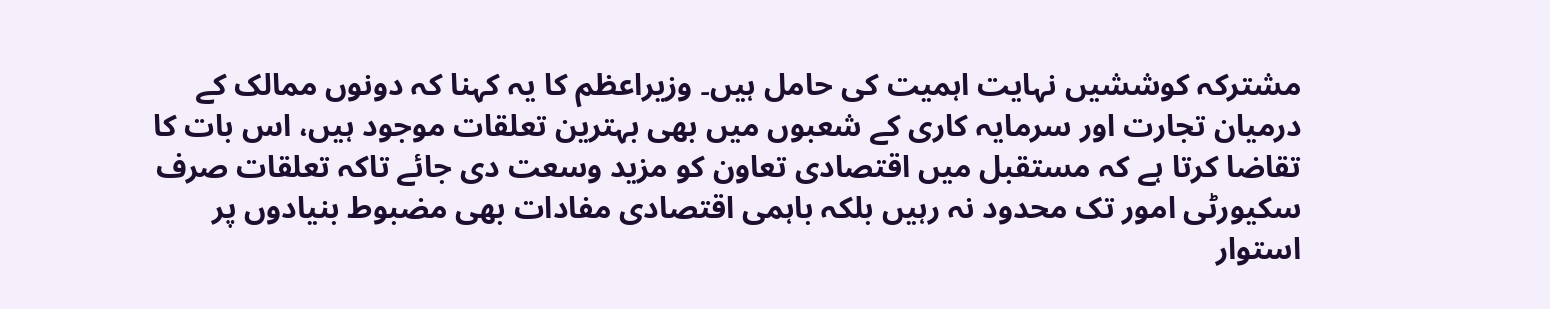مشترکہ کوششیں نہایت اہمیت کی حامل ہیں۔ وزیراعظم کا یہ کہنا کہ دونوں ممالک کے درمیان تجارت اور سرمایہ کاری کے شعبوں میں بھی بہترین تعلقات موجود ہیں، اس بات کا تقاضا کرتا ہے کہ مستقبل میں اقتصادی تعاون کو مزید وسعت دی جائے تاکہ تعلقات صرف سکیورٹی امور تک محدود نہ رہیں بلکہ باہمی اقتصادی مفادات بھی مضبوط بنیادوں پر استوار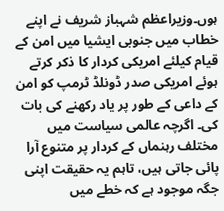ہوں۔وزیراعظم شہباز شریف نے اپنے خطاب میں جنوبی ایشیا میں امن کے قیام کیلئے امریکی کردار کا ذکر کرتے ہوئے امریکی صدر ڈونلڈ ٹرمپ کو امن کے داعی کے طور پر یاد رکھنے کی بات کی۔ اگرچہ عالمی سیاست میں مختلف رہنماں کے کردار پر متنوع آرا پائی جاتی ہیں، تاہم یہ حقیقت اپنی جگہ موجود ہے کہ خطے میں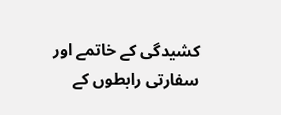کشیدگی کے خاتمے اور سفارتی رابطوں کے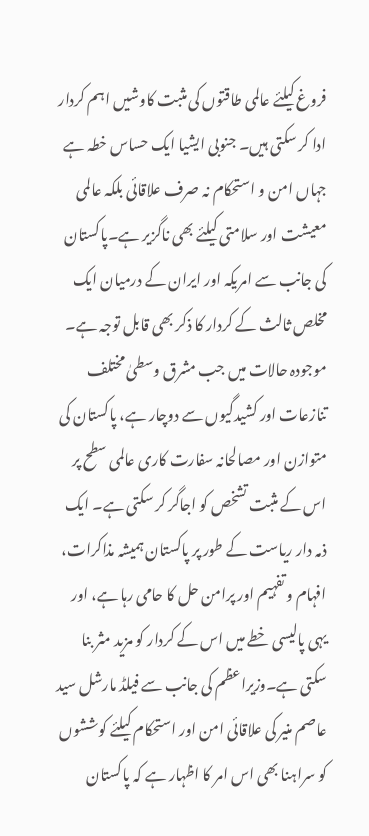فروغ کیلئے عالمی طاقتوں کی مثبت کاوشیں اہم کردار ادا کر سکتی ہیں۔ جنوبی ایشیا ایک حساس خطہ ہے جہاں امن و استحکام نہ صرف علاقائی بلکہ عالمی معیشت اور سلامتی کیلئے بھی ناگزیر ہے۔پاکستان کی جانب سے امریکہ اور ایران کے درمیان ایک مخلص ثالث کے کردار کا ذکر بھی قابل توجہ ہے۔ موجودہ حالات میں جب مشرق وسطیٰ مختلف تنازعات اور کشیدگیوں سے دوچار ہے، پاکستان کی متوازن اور مصالحانہ سفارت کاری عالمی سطح پر اس کے مثبت تشخص کو اجاگر کر سکتی ہے۔ ایک ذمہ دار ریاست کے طور پر پاکستان ہمیشہ مذاکرات، افہام و تفہیم اور پرامن حل کا حامی رہا ہے، اور یہی پالیسی خطے میں اس کے کردار کو مزید مثر بنا سکتی ہے۔وزیراعظم کی جانب سے فیلڈ مارشل سید عاصم منیر کی علاقائی امن اور استحکام کیلئے کوششوں کو سراہنا بھی اس امر کا اظہار ہے کہ پاکستان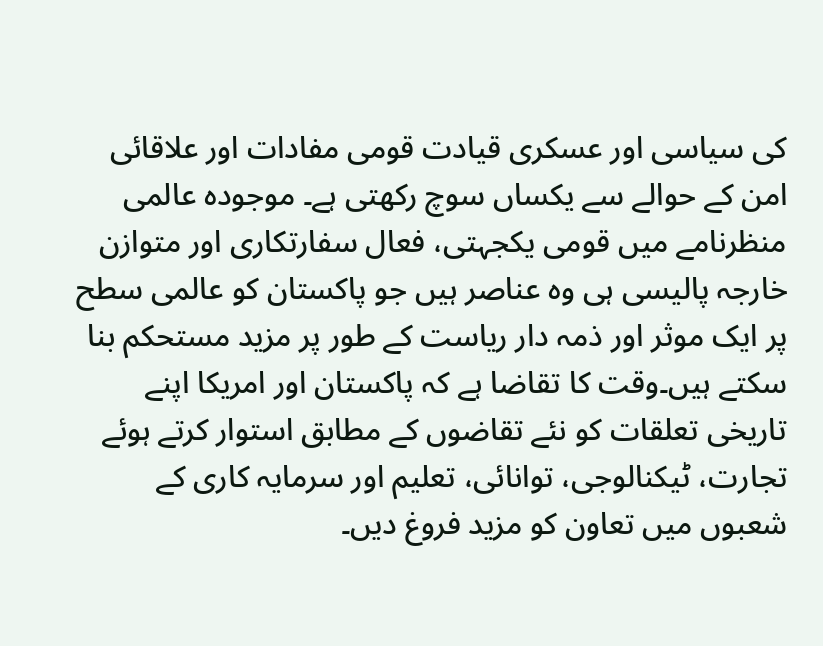کی سیاسی اور عسکری قیادت قومی مفادات اور علاقائی امن کے حوالے سے یکساں سوچ رکھتی ہے۔ موجودہ عالمی منظرنامے میں قومی یکجہتی، فعال سفارتکاری اور متوازن خارجہ پالیسی ہی وہ عناصر ہیں جو پاکستان کو عالمی سطح پر ایک موثر اور ذمہ دار ریاست کے طور پر مزید مستحکم بنا سکتے ہیں۔وقت کا تقاضا ہے کہ پاکستان اور امریکا اپنے تاریخی تعلقات کو نئے تقاضوں کے مطابق استوار کرتے ہوئے تجارت، ٹیکنالوجی، توانائی، تعلیم اور سرمایہ کاری کے شعبوں میں تعاون کو مزید فروغ دیں۔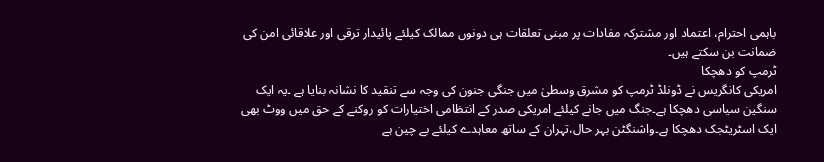باہمی احترام، اعتماد اور مشترکہ مفادات پر مبنی تعلقات ہی دونوں ممالک کیلئے پائیدار ترقی اور علاقائی امن کی ضمانت بن سکتے ہیں۔
ٹرمپ کو دھچکا
امریکی کانگریس نے ڈونلڈ ٹرمپ کو مشرق وسطیٰ میں جنگی جنون کی وجہ سے تنقید کا نشانہ بنایا ہے ۔یہ ایک سنگین سیاسی دھچکا ہے۔جنگ میں جانے کیلئے امریکی صدر کے انتظامی اختیارات کو روکنے کے حق میں ووٹ بھی ایک اسٹریٹجک دھچکا ہے۔واشنگٹن بہر حال،تہران کے ساتھ معاہدے کیلئے بے چین ہے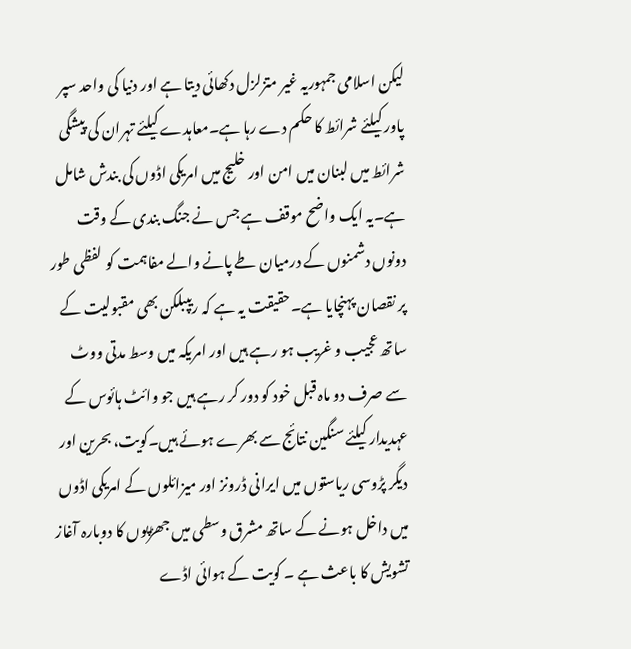لیکن اسلامی جمہوریہ غیر متزلزل دکھائی دیتا ہے اور دنیا کی واحد سپر پاور کیلئے شرائط کا حکم دے رہا ہے۔معاہدے کیلئے تہران کی پیشگی شرائط میں لبنان میں امن اور خلیج میں امریکی اڈوں کی بندش شامل ہے۔یہ ایک واضح موقف ہے جس نے جنگ بندی کے وقت دونوں دشمنوں کے درمیان طے پانے والے مفاہمت کو لفظی طور پر نقصان پہنچایا ہے۔حقیقت یہ ہے کہ ریپبلکن بھی مقبولیت کے ساتھ عجیب و غریب ہو رہے ہیں اور امریکہ میں وسط مدتی ووٹ سے صرف دو ماہ قبل خود کو دور کر رہے ہیں جو وائٹ ہائوس کے عہدیدار کیلئے سنگین نتائج سے بھرے ہوئے ہیں۔کویت، بحرین اور دیگر پڑوسی ریاستوں میں ایرانی ڈرونز اور میزائلوں کے امریکی اڈوں میں داخل ہونے کے ساتھ مشرق وسطی میں جھڑپوں کا دوبارہ آغاز تشویش کا باعث ہے ۔ کویت کے ہوائی اڈے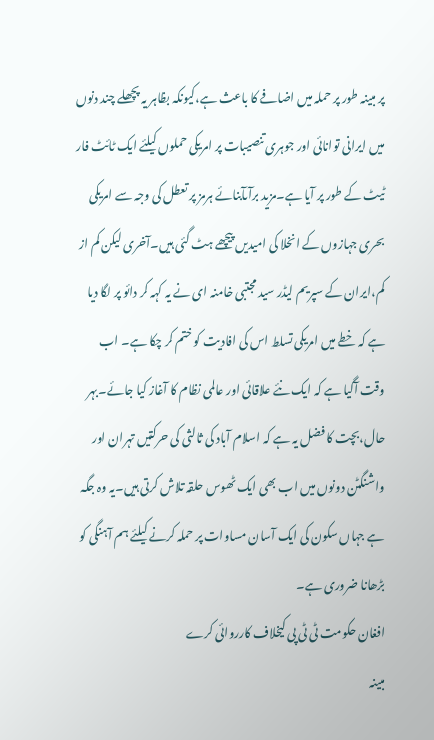پر مبینہ طور پر حملہ میں اضافے کا باعث ہے،کیونکہ بظاہر یہ پچھلے چند دنوں میں ایرانی توانائی اور جوہری تنصیبات پر امریکی حملوں کیلئے ایک ٹائٹ فار ٹیٹ کے طور پر آیا ہے۔مزید برآںآبنائے ہرمز پر تعطل کی وجہ سے امریکی بحری جہازوں کے انخلا کی امیدیں پیچھے ہٹ گئی ہیں۔آخری لیکن کم از کم،ایران کے سپریم لیڈر سید مجتبی خامنہ ای نے یہ کہہ کر دائو پر لگا دیا ہے کہ خطے میں امریکی تسلط اس کی افادیت کو ختم کر چکا ہے۔ اب وقت آگیا ہے کہ ایک نئے علاقائی اور عالمی نظام کا آغاز کیا جائے۔بہر حال،بچت کا فضل یہ ہے کہ اسلام آباد کی ثالثی کی حرکتیں تہران اور واشنگٹن دونوں میں اب بھی ایک ٹھوس حلقہ تلاش کرتی ہیں۔یہ وہ جگہ ہے جہاں سکون کی ایک آسان مساوات پر حملہ کرنے کیلئے ہم آہنگی کو بڑھانا ضروری ہے۔
افغان حکومت ٹی ٹی پی کیخلاف کارروائی کرے
مبینہ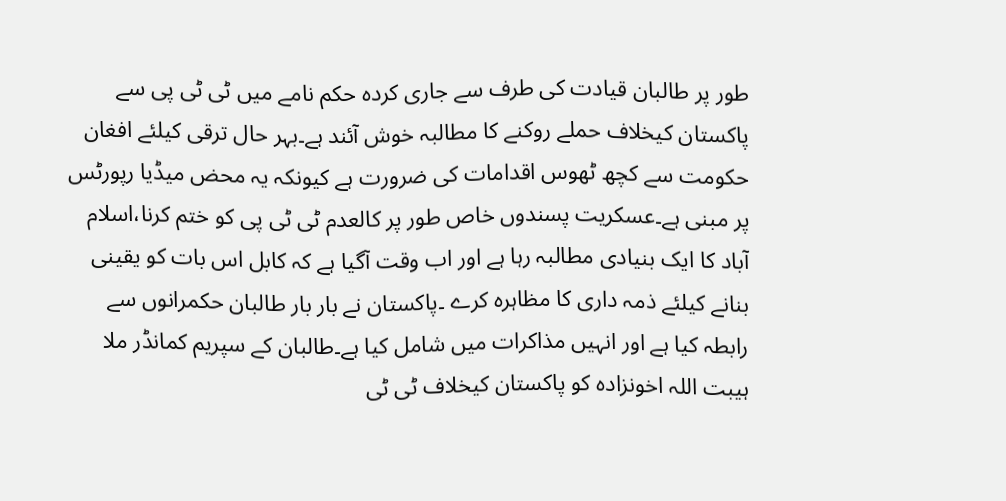طور پر طالبان قیادت کی طرف سے جاری کردہ حکم نامے میں ٹی ٹی پی سے پاکستان کیخلاف حملے روکنے کا مطالبہ خوش آئند ہے۔بہر حال ترقی کیلئے افغان حکومت سے کچھ ٹھوس اقدامات کی ضرورت ہے کیونکہ یہ محض میڈیا رپورٹس پر مبنی ہے۔عسکریت پسندوں خاص طور پر کالعدم ٹی ٹی پی کو ختم کرنا،اسلام آباد کا ایک بنیادی مطالبہ رہا ہے اور اب وقت آگیا ہے کہ کابل اس بات کو یقینی بنانے کیلئے ذمہ داری کا مظاہرہ کرے ۔پاکستان نے بار بار طالبان حکمرانوں سے رابطہ کیا ہے اور انہیں مذاکرات میں شامل کیا ہے۔طالبان کے سپریم کمانڈر ملا ہیبت اللہ اخونزادہ کو پاکستان کیخلاف ٹی ٹی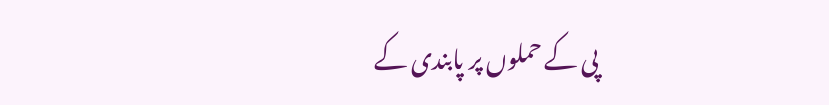پی کے حملوں پر پابندی کے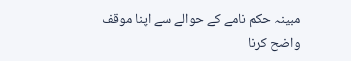مبینہ حکم نامے کے حوالے سے اپنا موقف واضح کرنا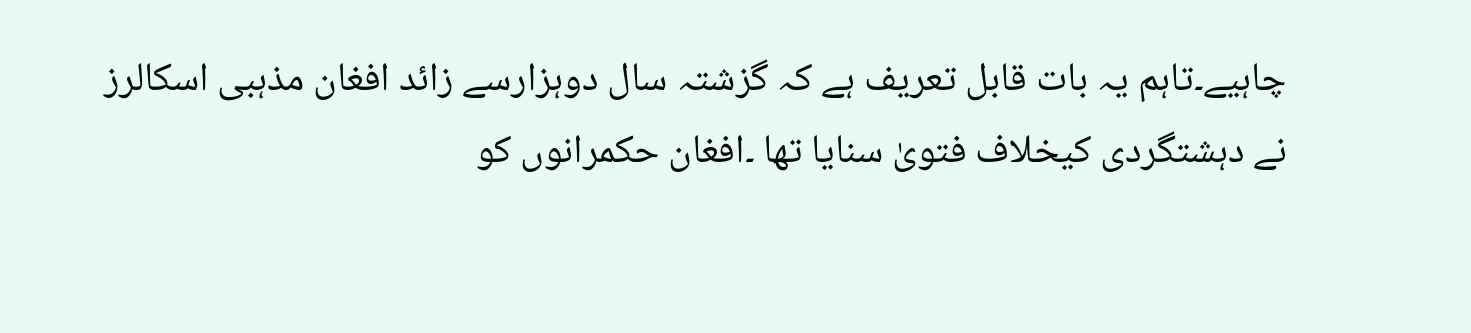چاہیے۔تاہم یہ بات قابل تعریف ہے کہ گزشتہ سال دوہزارسے زائد افغان مذہبی اسکالرز نے دہشتگردی کیخلاف فتویٰ سنایا تھا ۔افغان حکمرانوں کو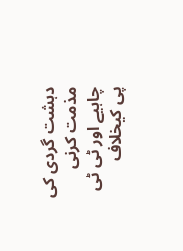دہشت گردی کی مذمت کرنی چاہیے اور ٹی ٹی پی کیخلاف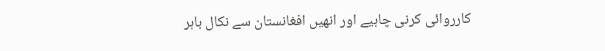کارروائی کرنی چاہیے اور انھیں افغانستان سے نکال باہر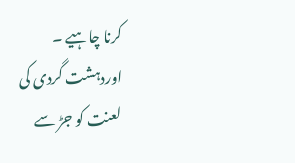کرنا چاہیے ۔ اوردہشت گردی کی لعنت کو جڑ سے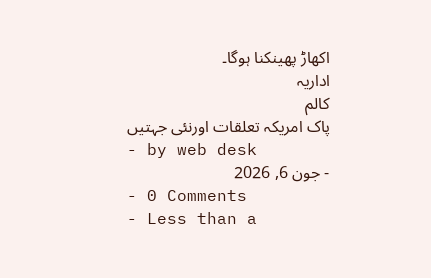اکھاڑ پھینکنا ہوگا۔
اداریہ
کالم
پاک امریکہ تعلقات اورنئی جہتیں
- by web desk
- جون 6, 2026
- 0 Comments
- Less than a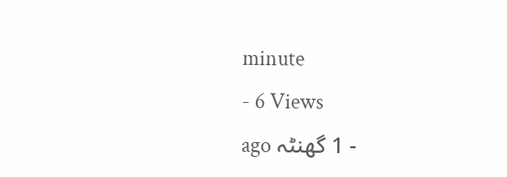minute
- 6 Views
- 1 گھنٹہ ago